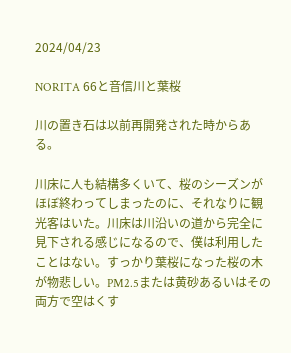2024/04/23

NORITA 66と音信川と葉桜

川の置き石は以前再開発された時からある。

川床に人も結構多くいて、桜のシーズンがほぼ終わってしまったのに、それなりに観光客はいた。川床は川沿いの道から完全に見下される感じになるので、僕は利用したことはない。すっかり葉桜になった桜の木が物悲しい。PM2.5または黄砂あるいはその両方で空はくす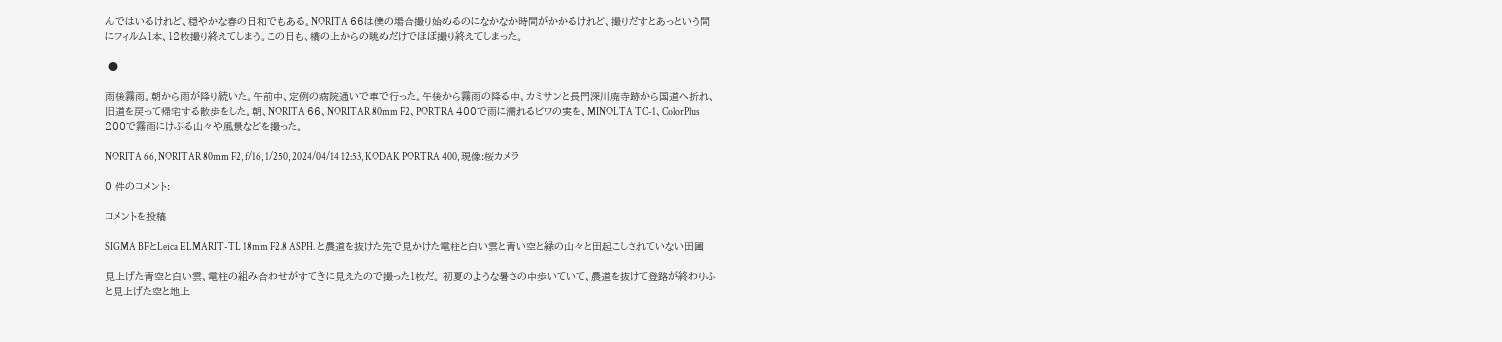んではいるけれど、穏やかな春の日和でもある。NORITA 66は僕の場合撮り始めるのになかなか時間がかかるけれど、撮りだすとあっという間にフィルム1本、12枚撮り終えてしまう。この日も、橋の上からの眺めだけでほぼ撮り終えてしまった。

 ●

雨後霧雨。朝から雨が降り続いた。午前中、定例の病院通いで車で行った。午後から霧雨の降る中、カミサンと長門深川廃寺跡から国道へ折れ、旧道を戻って帰宅する散歩をした。朝、NORITA 66、NORITAR 80mm F2、PORTRA 400で雨に濡れるビワの実を、MINOLTA TC-1、ColorPlus 200で霧雨にけぶる山々や風景などを撮った。

NORITA 66, NORITAR 80mm F2, f/16, 1/250, 2024/04/14 12:53, KODAK PORTRA 400, 現像:桜カメラ

0 件のコメント:

コメントを投稿

SIGMA BFとLeica ELMARIT-TL 18mm F2.8 ASPH. と農道を抜けた先で見かけた電柱と白い雲と青い空と緑の山々と田起こしされていない田圃

見上げた青空と白い雲、電柱の組み合わせがすてきに見えたので撮った1枚だ。 初夏のような暑さの中歩いていて、農道を抜けて登路が終わりふと見上げた空と地上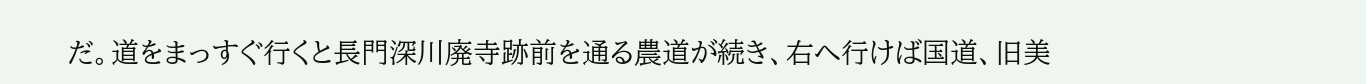だ。道をまっすぐ行くと長門深川廃寺跡前を通る農道が続き、右へ行けば国道、旧美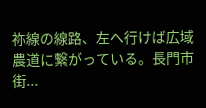祢線の線路、左へ行けば広域農道に繋がっている。長門市街...